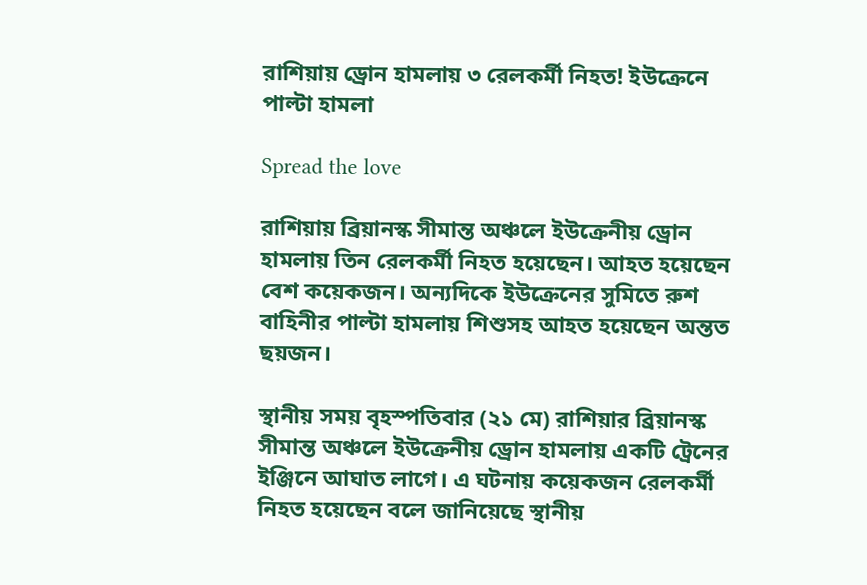রাশিয়ায় ড্রোন হামলায় ৩ রেলকর্মী নিহত! ইউক্রেনে পাল্টা হামলা

Spread the love

রাশিয়ায় ব্রিয়ানস্ক সীমান্ত অঞ্চলে ইউক্রেনীয় ড্রোন হামলায় তিন রেলকর্মী নিহত হয়েছেন। আহত হয়েছেন বেশ কয়েকজন। অন্যদিকে ইউক্রেনের সুমিতে রুশ বাহিনীর পাল্টা হামলায় শিশুসহ আহত হয়েছেন অন্তত ছয়জন।

স্থানীয় সময় বৃহস্পতিবার (২১ মে) রাশিয়ার ব্রিয়ানস্ক সীমান্ত অঞ্চলে ইউক্রেনীয় ড্রোন হামলায় একটি ট্রেনের ইঞ্জিনে আঘাত লাগে। এ ঘটনায় কয়েকজন রেলকর্মী নিহত হয়েছেন বলে জানিয়েছে স্থানীয়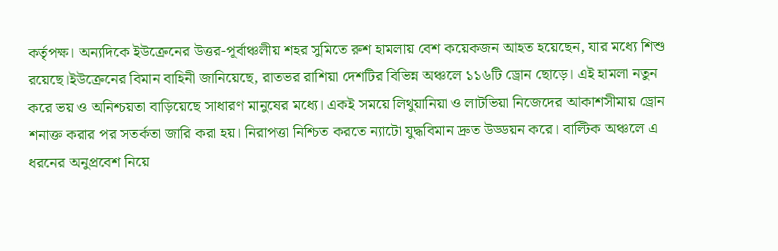কর্তৃপক্ষ। অন্যদিকে ইউক্রেনের উত্তর-পূর্বাঞ্চলীয় শহর সুমিতে রুশ হামলায় বেশ কয়েকজন আহত হয়েছেন, যার মধ্যে শিশু রয়েছে।ইউক্রেনের বিমান বাহিনী জানিয়েছে, রাতভর রাশিয়া দেশটির বিভিন্ন অঞ্চলে ১১৬টি ড্রোন ছোড়ে। এই হামলা নতুন করে ভয় ও অনিশ্চয়তা বাড়িয়েছে সাধারণ মানুষের মধ্যে। একই সময়ে লিথুয়ানিয়া ও লাটভিয়া নিজেদের আকাশসীমায় ড্রোন শনাক্ত করার পর সতর্কতা জারি করা হয়। নিরাপত্তা নিশ্চিত করতে ন্যাটো যুদ্ধবিমান দ্রুত উড্ডয়ন করে। বাল্টিক অঞ্চলে এ ধরনের অনুপ্রবেশ নিয়ে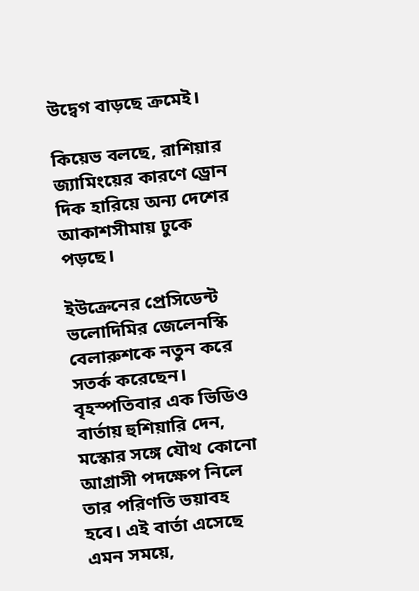উদ্বেগ বাড়ছে ক্রমেই।

কিয়েভ বলছে, রাশিয়ার জ্যামিংয়ের কারণে ড্রোন দিক হারিয়ে অন্য দেশের আকাশসীমায় ঢুকে পড়ছে।

ইউক্রেনের প্রেসিডেন্ট ভলোদিমির জেলেনস্কি বেলারুশকে নতুন করে সতর্ক করেছেন। বৃহস্পতিবার এক ভিডিও বার্তায় হুশিয়ারি দেন, মস্কোর সঙ্গে যৌথ কোনো আগ্রাসী পদক্ষেপ নিলে তার পরিণতি ভয়াবহ হবে। এই বার্তা এসেছে এমন সময়ে,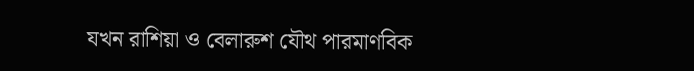যখন রাশিয়া ও বেলারুশ যৌথ পারমাণবিক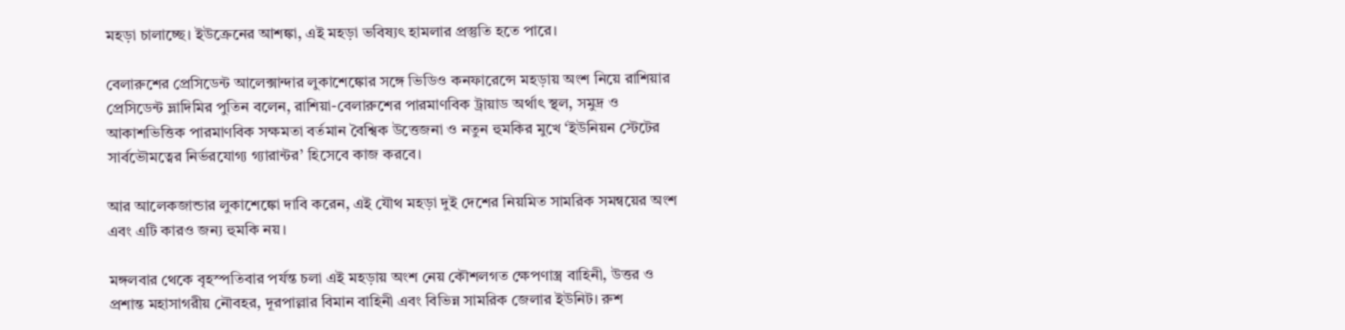মহড়া চালাচ্ছে। ইউক্রেনের আশঙ্কা, এই মহড়া ভবিষ্যৎ হামলার প্রস্তুতি হতে পারে।

বেলারুশের প্রেসিডেন্ট আলেক্সান্দার লুকাশেঙ্কোর সঙ্গে ভিডিও কনফারেন্সে মহড়ায় অংশ নিয়ে রাশিয়ার প্রেসিডেন্ট ভ্লাদিমির পুতিন বলেন, রাশিয়া-বেলারুশের পারমাণবিক ট্রায়াড অর্থাৎ স্থল, সমুদ্র ও আকাশভিত্তিক পারমাণবিক সক্ষমতা বর্তমান বৈশ্বিক উত্তেজনা ও নতুন হুমকির মুখে ‘ইউনিয়ন স্টেটের সার্বভৌমত্বের নির্ভরযোগ্য গ্যারান্টর’ হিসেবে কাজ করবে।

আর আলেকজান্ডার লুকাশেঙ্কো দাবি করেন, এই যৌথ মহড়া দুই দেশের নিয়মিত সামরিক সমন্বয়ের অংশ এবং এটি কারও জন্য হুমকি নয়।

মঙ্গলবার থেকে বৃহস্পতিবার পর্যন্ত চলা এই মহড়ায় অংশ নেয় কৌশলগত ক্ষেপণাস্ত্র বাহিনী, উত্তর ও প্রশান্ত মহাসাগরীয় নৌবহর, দূরপাল্লার বিমান বাহিনী এবং বিভিন্ন সামরিক জেলার ইউনিট। রুশ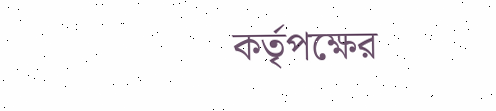কর্তৃপক্ষের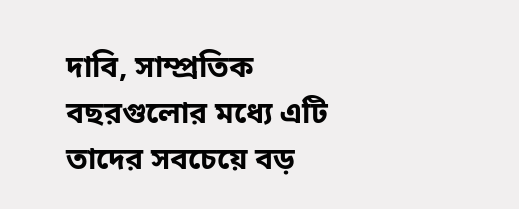দাবি, সাম্প্রতিক বছরগুলোর মধ্যে এটি তাদের সবচেয়ে বড়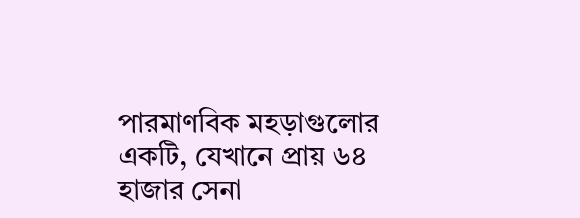পারমাণবিক মহড়াগুলোর একটি, যেখানে প্রায় ৬৪ হাজার সেনা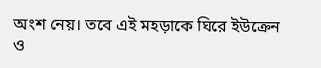অংশ নেয়। তবে এই মহড়াকে ঘিরে ইউক্রেন ও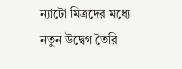ন্যাটো মিত্রদের মধ্যে নতুন উদ্বেগ তৈরি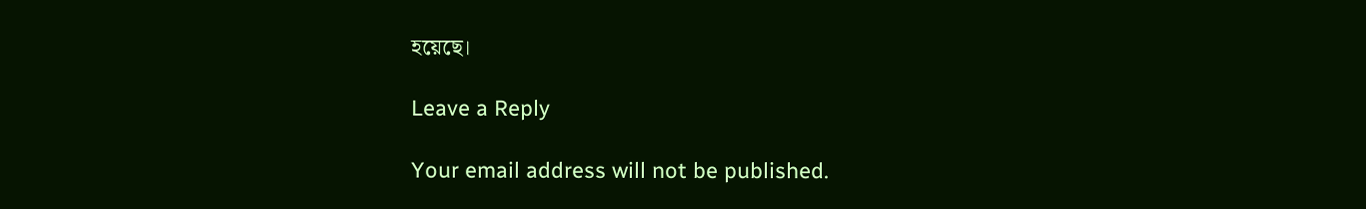হয়েছে।

Leave a Reply

Your email address will not be published.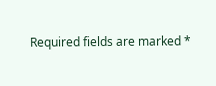Required fields are marked *